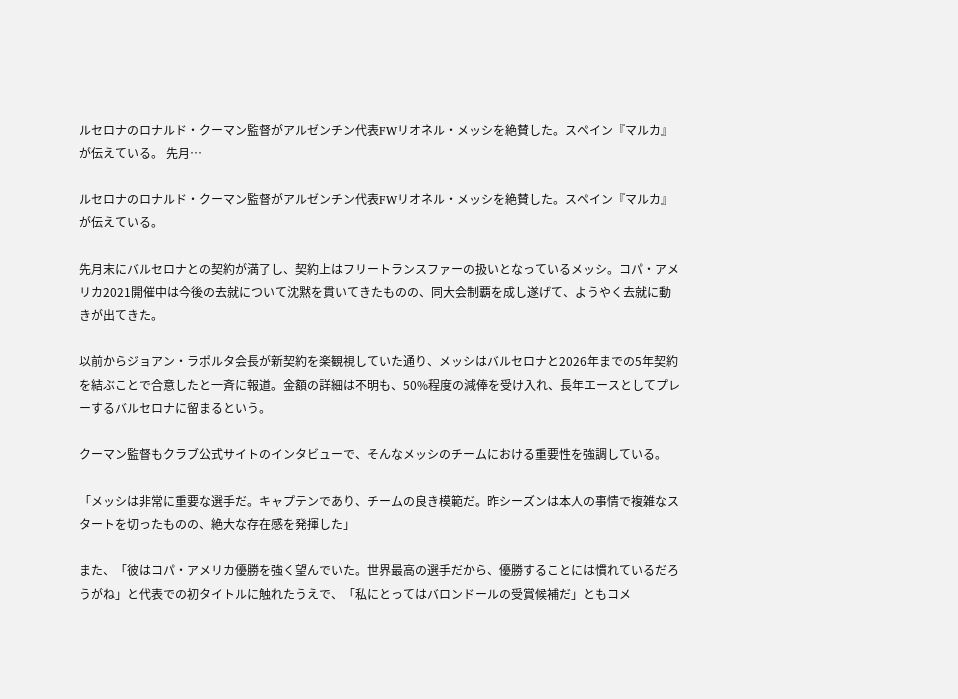ルセロナのロナルド・クーマン監督がアルゼンチン代表FWリオネル・メッシを絶賛した。スペイン『マルカ』が伝えている。 先月…

ルセロナのロナルド・クーマン監督がアルゼンチン代表FWリオネル・メッシを絶賛した。スペイン『マルカ』が伝えている。

先月末にバルセロナとの契約が満了し、契約上はフリートランスファーの扱いとなっているメッシ。コパ・アメリカ2021開催中は今後の去就について沈黙を貫いてきたものの、同大会制覇を成し遂げて、ようやく去就に動きが出てきた。

以前からジョアン・ラポルタ会長が新契約を楽観視していた通り、メッシはバルセロナと2026年までの5年契約を結ぶことで合意したと一斉に報道。金額の詳細は不明も、50%程度の減俸を受け入れ、長年エースとしてプレーするバルセロナに留まるという。

クーマン監督もクラブ公式サイトのインタビューで、そんなメッシのチームにおける重要性を強調している。

「メッシは非常に重要な選手だ。キャプテンであり、チームの良き模範だ。昨シーズンは本人の事情で複雑なスタートを切ったものの、絶大な存在感を発揮した」

また、「彼はコパ・アメリカ優勝を強く望んでいた。世界最高の選手だから、優勝することには慣れているだろうがね」と代表での初タイトルに触れたうえで、「私にとってはバロンドールの受賞候補だ」ともコメ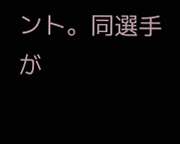ント。同選手が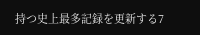持つ史上最多記録を更新する7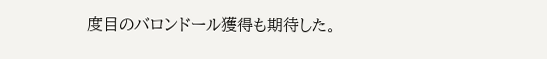度目のバロンドール獲得も期待した。